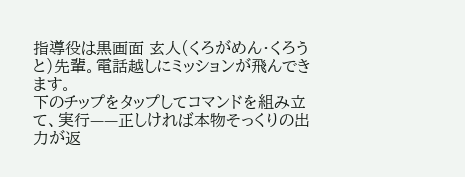指導役は黒画面 玄人(くろがめん・くろうと)先輩。電話越しにミッションが飛んできます。
下のチップをタップしてコマンドを組み立て、実行——正しければ本物そっくりの出力が返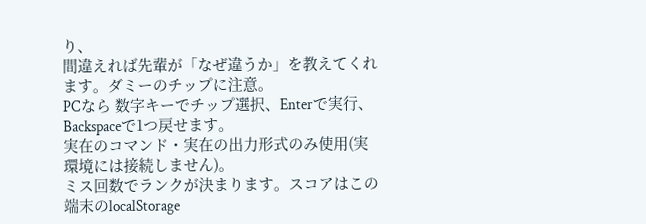り、
間違えれば先輩が「なぜ違うか」を教えてくれます。ダミーのチップに注意。
PCなら 数字キーでチップ選択、Enterで実行、Backspaceで1つ戻せます。
実在のコマンド・実在の出力形式のみ使用(実環境には接続しません)。
ミス回数でランクが決まります。スコアはこの端末のlocalStorage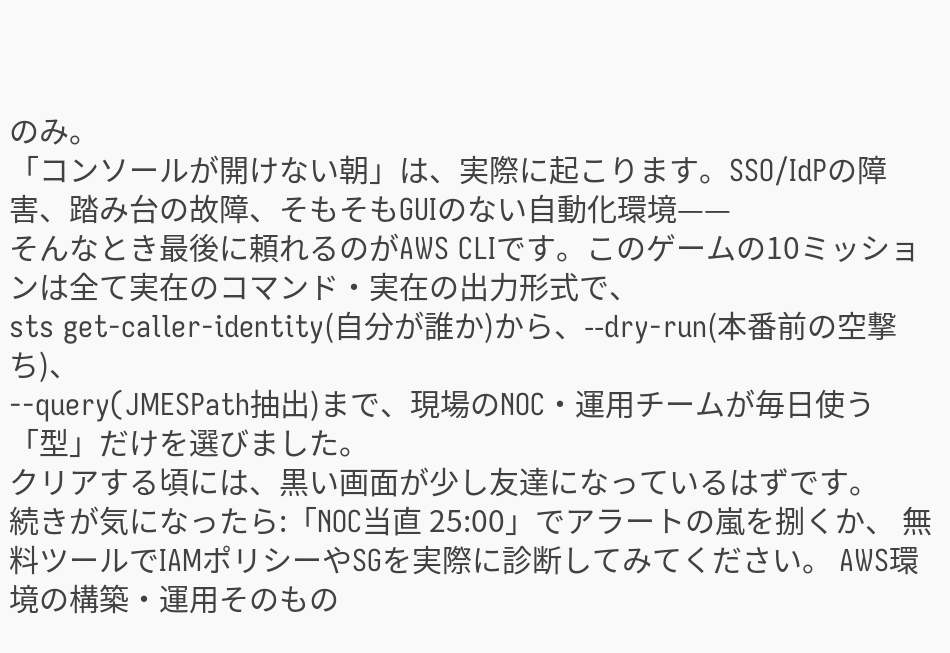のみ。
「コンソールが開けない朝」は、実際に起こります。SSO/IdPの障害、踏み台の故障、そもそもGUIのない自動化環境——
そんなとき最後に頼れるのがAWS CLIです。このゲームの10ミッションは全て実在のコマンド・実在の出力形式で、
sts get-caller-identity(自分が誰か)から、--dry-run(本番前の空撃ち)、
--query(JMESPath抽出)まで、現場のNOC・運用チームが毎日使う「型」だけを選びました。
クリアする頃には、黒い画面が少し友達になっているはずです。
続きが気になったら:「NOC当直 25:00」でアラートの嵐を捌くか、 無料ツールでIAMポリシーやSGを実際に診断してみてください。 AWS環境の構築・運用そのもの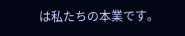は私たちの本業です。